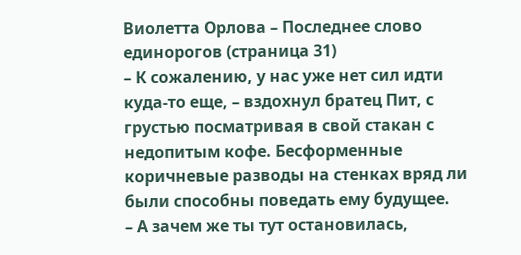Виолетта Орлова – Последнее слово единорогов (страница 31)
– К сожалению, у нас уже нет сил идти куда-то еще, – вздохнул братец Пит, с грустью посматривая в свой стакан с недопитым кофе. Бесформенные коричневые разводы на стенках вряд ли были способны поведать ему будущее.
– А зачем же ты тут остановилась,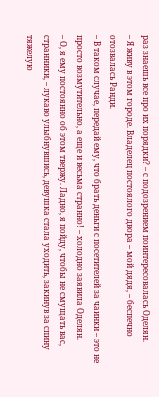раз знаешь все про их порядки? – с подозрением поинтересовалась Оделян.
– Я живу в этом городе. Владелец постоялого двора – мой дядя, – беспечно отозвалась Ранди.
– В таком случае, передай ему, что брать деньги с посетителей за чаинки – это не просто возмутительно, а еще и весьма странно! – холодно заявила Оделян.
– О, я ему постоянно об этом твержу. Ладно, я пойду, чтобы не смущать вас, странники, – лукаво улыбнувшись, девушка стала уходить, закинув за спину тяжелую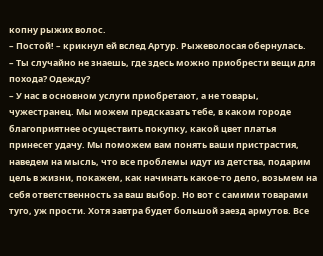копну рыжих волос.
– Постой! – крикнул ей вслед Артур. Рыжеволосая обернулась.
– Ты случайно не знаешь, где здесь можно приобрести вещи для похода? Одежду?
– У нас в основном услуги приобретают, а не товары, чужестранец. Мы можем предсказать тебе, в каком городе благоприятнее осуществить покупку, какой цвет платья принесет удачу. Мы поможем вам понять ваши пристрастия, наведем на мысль, что все проблемы идут из детства, подарим цель в жизни, покажем, как начинать какое-то дело, возьмем на себя ответственность за ваш выбор. Но вот с самими товарами туго, уж прости. Хотя завтра будет большой заезд армутов. Все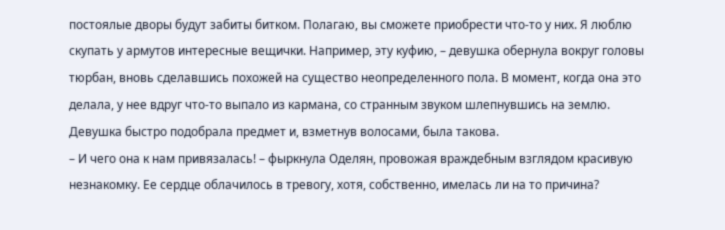постоялые дворы будут забиты битком. Полагаю, вы сможете приобрести что-то у них. Я люблю скупать у армутов интересные вещички. Например, эту куфию, – девушка обернула вокруг головы тюрбан, вновь сделавшись похожей на существо неопределенного пола. В момент, когда она это делала, у нее вдруг что-то выпало из кармана, со странным звуком шлепнувшись на землю. Девушка быстро подобрала предмет и, взметнув волосами, была такова.
– И чего она к нам привязалась! – фыркнула Оделян, провожая враждебным взглядом красивую незнакомку. Ее сердце облачилось в тревогу, хотя, собственно, имелась ли на то причина?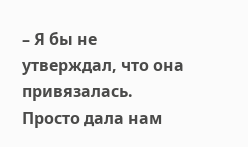– Я бы не утверждал, что она привязалась. Просто дала нам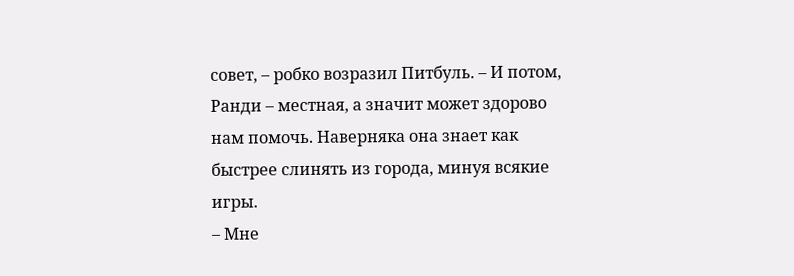совет, – робко возразил Питбуль. – И потом, Ранди – местная, а значит может здорово нам помочь. Наверняка она знает как быстрее слинять из города, минуя всякие игры.
– Мне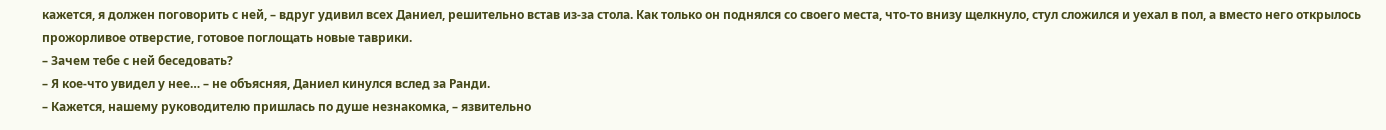кажется, я должен поговорить с ней, – вдруг удивил всех Даниел, решительно встав из-за стола. Как только он поднялся со своего места, что-то внизу щелкнуло, стул сложился и уехал в пол, а вместо него открылось прожорливое отверстие, готовое поглощать новые таврики.
– Зачем тебе с ней беседовать?
– Я кое-что увидел у нее… – не объясняя, Даниел кинулся вслед за Ранди.
– Кажется, нашему руководителю пришлась по душе незнакомка, – язвительно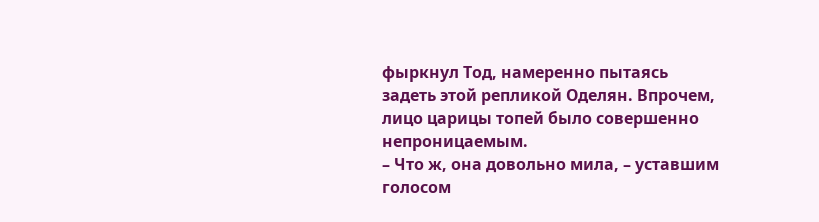фыркнул Тод, намеренно пытаясь задеть этой репликой Оделян. Впрочем, лицо царицы топей было совершенно непроницаемым.
– Что ж, она довольно мила, – уставшим голосом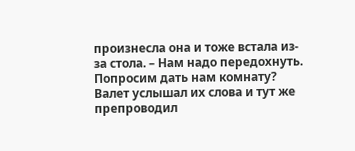произнесла она и тоже встала из-за стола. – Нам надо передохнуть. Попросим дать нам комнату?
Валет услышал их слова и тут же препроводил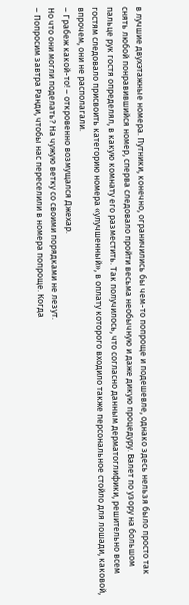в лучшие двухэтажные номера. Путники, конечно, ограничились бы чем-то попроще и подешевле, однако здесь нельзя было просто так снять любой понравившийся номер, сперва следовало пройти весьма необычную и даже дикую процедуру. Валет по узору на большом пальце рук гостя определял, в какую комнату его разместить. Так получилось, что согласно данным дерматоглифики, решительно всем гостям следовало присвоить категорию номера «улучшенный», в оплату которого входило также персональное стойло для лошади, каковой, впрочем, они не располагали.
– Грабеж какой-то! – откровенно возмущался Джехар.
Но что они могли поделать? На чужую ветку со своими порядками не лезут.
– Попросим завтра Ранди, чтобы нас переселили в номера попроще. Когда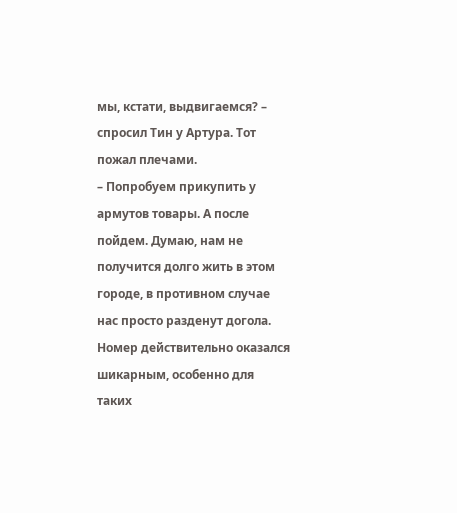мы, кстати, выдвигаемся? – спросил Тин у Артура. Тот пожал плечами.
– Попробуем прикупить у армутов товары. А после пойдем. Думаю, нам не получится долго жить в этом городе, в противном случае нас просто разденут догола.
Номер действительно оказался шикарным, особенно для таких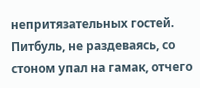непритязательных гостей. Питбуль, не раздеваясь, со стоном упал на гамак, отчего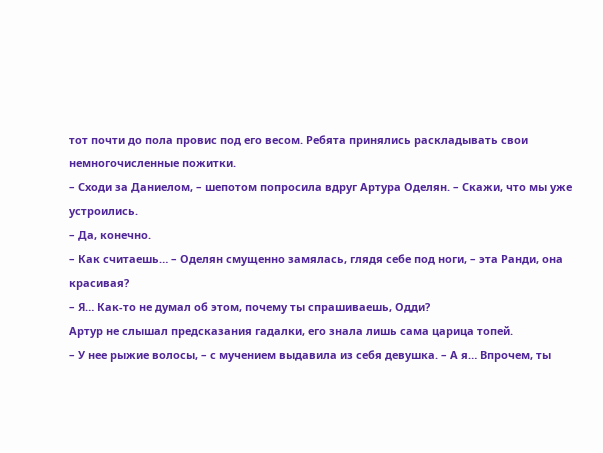тот почти до пола провис под его весом. Ребята принялись раскладывать свои немногочисленные пожитки.
– Сходи за Даниелом, – шепотом попросила вдруг Артура Оделян. – Скажи, что мы уже устроились.
– Да, конечно.
– Как считаешь… – Оделян смущенно замялась, глядя себе под ноги, – эта Ранди, она красивая?
– Я… Как-то не думал об этом, почему ты спрашиваешь, Одди?
Артур не слышал предсказания гадалки, его знала лишь сама царица топей.
– У нее рыжие волосы, – с мучением выдавила из себя девушка. – А я… Впрочем, ты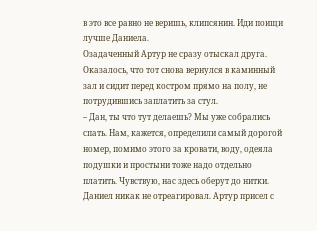в это все равно не веришь, клипсянин. Иди поищи лучше Даниела.
Озадаченный Артур не сразу отыскал друга. Оказалось, что тот снова вернулся в каминный зал и сидит перед костром прямо на полу, не потрудившись заплатить за стул.
– Дан, ты что тут делаешь? Мы уже собрались спать. Нам, кажется, определили самый дорогой номер, помимо этого за кровати, воду, одеяла подушки и простыни тоже надо отдельно платить. Чувствую, нас здесь оберут до нитки.
Даниел никак не отреагировал. Артур присел с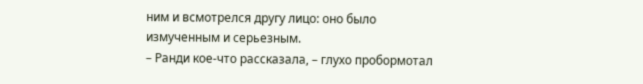ним и всмотрелся другу лицо: оно было измученным и серьезным.
– Ранди кое-что рассказала, – глухо пробормотал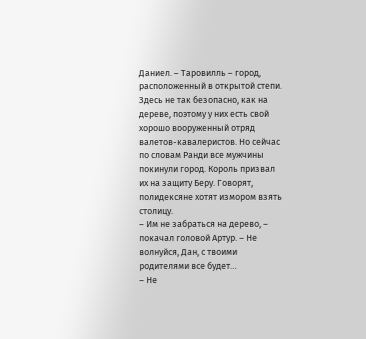Даниел. – Таровилль – город, расположенный в открытой степи. Здесь не так безопасно, как на дереве, поэтому у них есть свой хорошо вооруженный отряд валетов-кавалеристов. Но сейчас по словам Ранди все мужчины покинули город. Король призвал их на защиту Беру. Говорят, полидексяне хотят измором взять столицу.
– Им не забраться на дерево, – покачал головой Артур. – Не волнуйся, Дан, с твоими родителями все будет…
– Не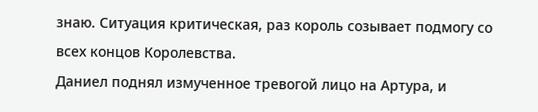знаю. Ситуация критическая, раз король созывает подмогу со всех концов Королевства.
Даниел поднял измученное тревогой лицо на Артура, и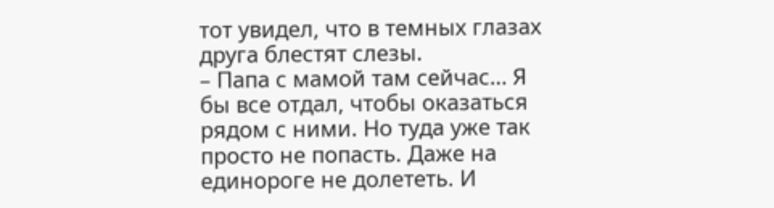тот увидел, что в темных глазах друга блестят слезы.
– Папа с мамой там сейчас… Я бы все отдал, чтобы оказаться рядом с ними. Но туда уже так просто не попасть. Даже на единороге не долететь. И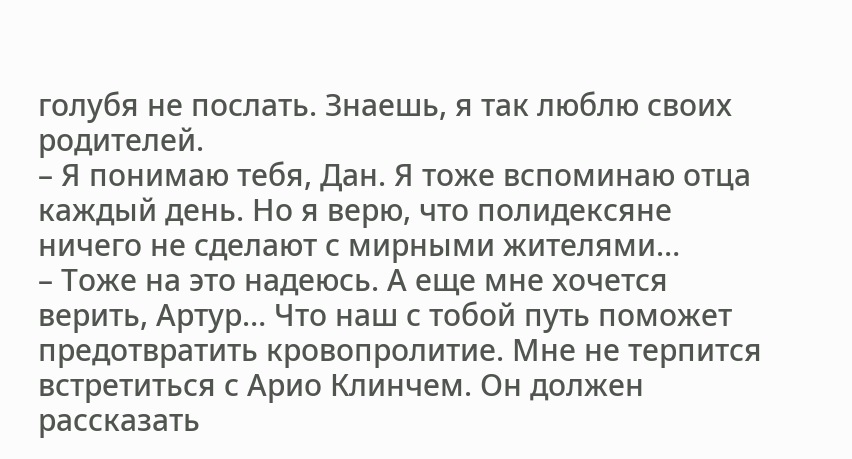голубя не послать. Знаешь, я так люблю своих родителей.
– Я понимаю тебя, Дан. Я тоже вспоминаю отца каждый день. Но я верю, что полидексяне ничего не сделают с мирными жителями…
– Тоже на это надеюсь. А еще мне хочется верить, Артур… Что наш с тобой путь поможет предотвратить кровопролитие. Мне не терпится встретиться с Арио Клинчем. Он должен рассказать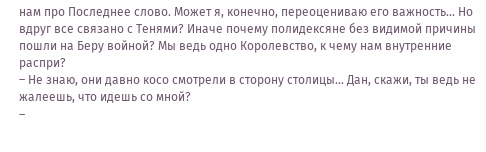нам про Последнее слово. Может я, конечно, переоцениваю его важность… Но вдруг все связано с Тенями? Иначе почему полидексяне без видимой причины пошли на Беру войной? Мы ведь одно Королевство, к чему нам внутренние распри?
– Не знаю, они давно косо смотрели в сторону столицы… Дан, скажи, ты ведь не жалеешь, что идешь со мной?
–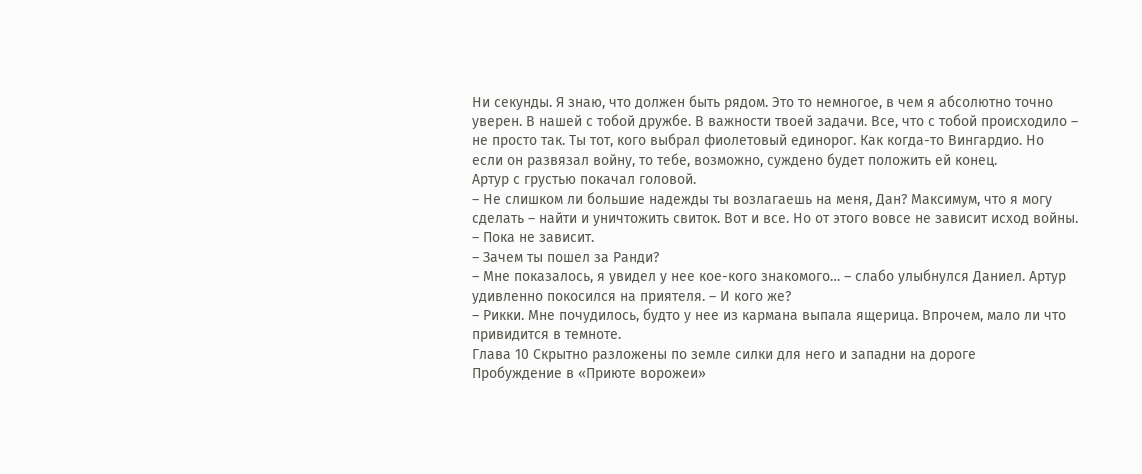Ни секунды. Я знаю, что должен быть рядом. Это то немногое, в чем я абсолютно точно уверен. В нашей с тобой дружбе. В важности твоей задачи. Все, что с тобой происходило – не просто так. Ты тот, кого выбрал фиолетовый единорог. Как когда-то Вингардио. Но если он развязал войну, то тебе, возможно, суждено будет положить ей конец.
Артур с грустью покачал головой.
– Не слишком ли большие надежды ты возлагаешь на меня, Дан? Максимум, что я могу сделать – найти и уничтожить свиток. Вот и все. Но от этого вовсе не зависит исход войны.
– Пока не зависит.
– Зачем ты пошел за Ранди?
– Мне показалось, я увидел у нее кое-кого знакомого… – слабо улыбнулся Даниел. Артур удивленно покосился на приятеля. – И кого же?
– Рикки. Мне почудилось, будто у нее из кармана выпала ящерица. Впрочем, мало ли что привидится в темноте.
Глава 10 Скрытно разложены по земле силки для него и западни на дороге
Пробуждение в «Приюте ворожеи»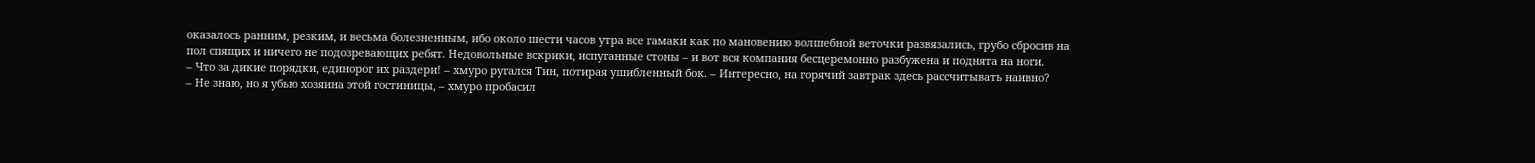оказалось ранним, резким, и весьма болезненным, ибо около шести часов утра все гамаки как по мановению волшебной веточки развязались, грубо сбросив на пол спящих и ничего не подозревающих ребят. Недовольные вскрики, испуганные стоны – и вот вся компания бесцеремонно разбужена и поднята на ноги.
– Что за дикие порядки, единорог их раздери! – хмуро ругался Тин, потирая ушибленный бок. – Интересно, на горячий завтрак здесь рассчитывать наивно?
– Не знаю, но я убью хозяина этой гостиницы, – хмуро пробасил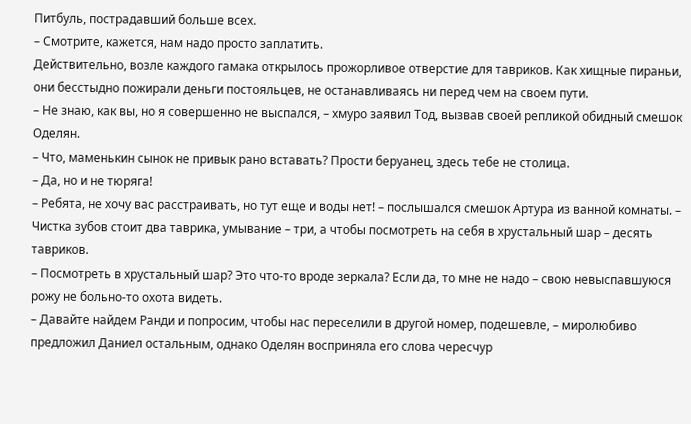Питбуль, пострадавший больше всех.
– Смотрите, кажется, нам надо просто заплатить.
Действительно, возле каждого гамака открылось прожорливое отверстие для тавриков. Как хищные пираньи, они бесстыдно пожирали деньги постояльцев, не останавливаясь ни перед чем на своем пути.
– Не знаю, как вы, но я совершенно не выспался, – хмуро заявил Тод, вызвав своей репликой обидный смешок Оделян.
– Что, маменькин сынок не привык рано вставать? Прости беруанец, здесь тебе не столица.
– Да, но и не тюряга!
– Ребята, не хочу вас расстраивать, но тут еще и воды нет! – послышался смешок Артура из ванной комнаты. – Чистка зубов стоит два таврика, умывание – три, а чтобы посмотреть на себя в хрустальный шар – десять тавриков.
– Посмотреть в хрустальный шар? Это что-то вроде зеркала? Если да, то мне не надо – свою невыспавшуюся рожу не больно-то охота видеть.
– Давайте найдем Ранди и попросим, чтобы нас переселили в другой номер, подешевле, – миролюбиво предложил Даниел остальным, однако Оделян восприняла его слова чересчур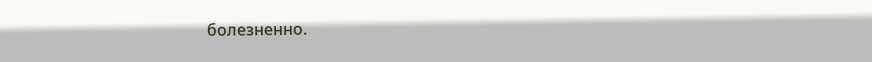болезненно.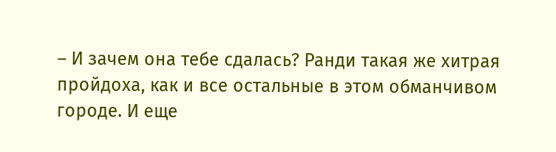– И зачем она тебе сдалась? Ранди такая же хитрая пройдоха, как и все остальные в этом обманчивом городе. И еще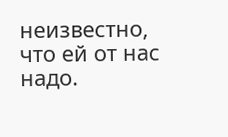неизвестно, что ей от нас надо.